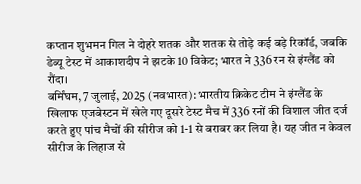कप्तान शुभमन गिल ने दोहरे शतक और शतक से तोड़े कई बड़े रिकॉर्ड, जबकि डेब्यू टेस्ट में आकाशदीप ने झटके 10 विकेट; भारत ने 336 रन से इंग्लैंड को रौंदा।
बर्मिंघम, 7 जुलाई, 2025 (नवभारत): भारतीय क्रिकेट टीम ने इंग्लैंड के खिलाफ एजबेस्टन में खेले गए दूसरे टेस्ट मैच में 336 रनों की विशाल जीत दर्ज करते हुए पांच मैचों की सीरीज को 1-1 से बराबर कर लिया है। यह जीत न केवल सीरीज के लिहाज से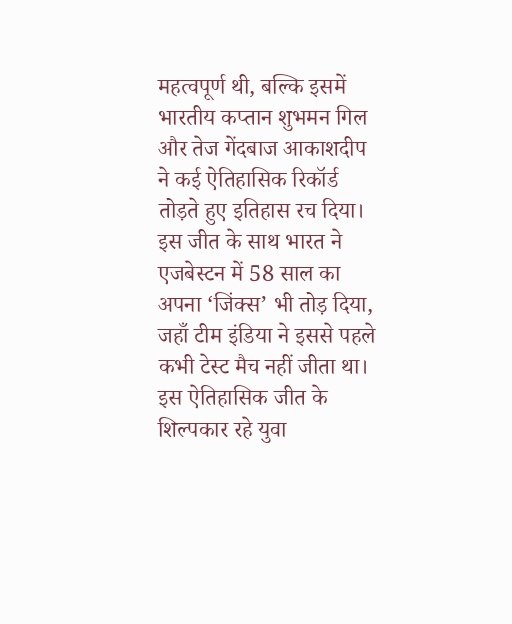महत्वपूर्ण थी, बल्कि इसमें भारतीय कप्तान शुभमन गिल और तेज गेंदबाज आकाशदीप ने कई ऐतिहासिक रिकॉर्ड तोड़ते हुए इतिहास रच दिया। इस जीत के साथ भारत ने एजबेस्टन में 58 साल का अपना ‘जिंक्स’ भी तोड़ दिया, जहाँ टीम इंडिया ने इससे पहले कभी टेस्ट मैच नहीं जीता था।
इस ऐतिहासिक जीत के शिल्पकार रहे युवा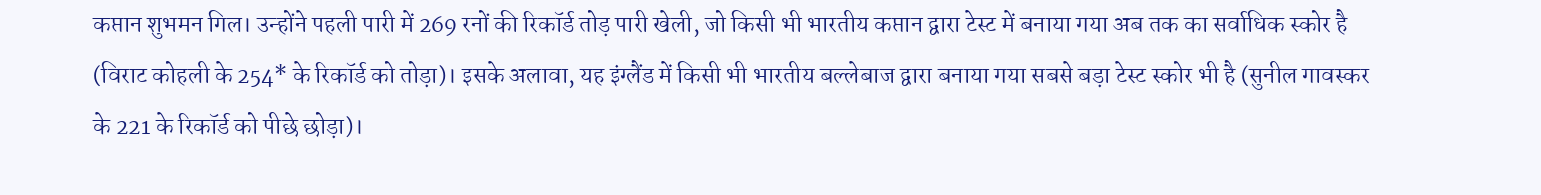कप्तान शुभमन गिल। उन्होंने पहली पारी में 269 रनों की रिकॉर्ड तोड़ पारी खेली, जो किसी भी भारतीय कप्तान द्वारा टेस्ट में बनाया गया अब तक का सर्वाधिक स्कोर है (विराट कोहली के 254* के रिकॉर्ड को तोड़ा)। इसके अलावा, यह इंग्लैंड में किसी भी भारतीय बल्लेबाज द्वारा बनाया गया सबसे बड़ा टेस्ट स्कोर भी है (सुनील गावस्कर के 221 के रिकॉर्ड को पीछे छोड़ा)।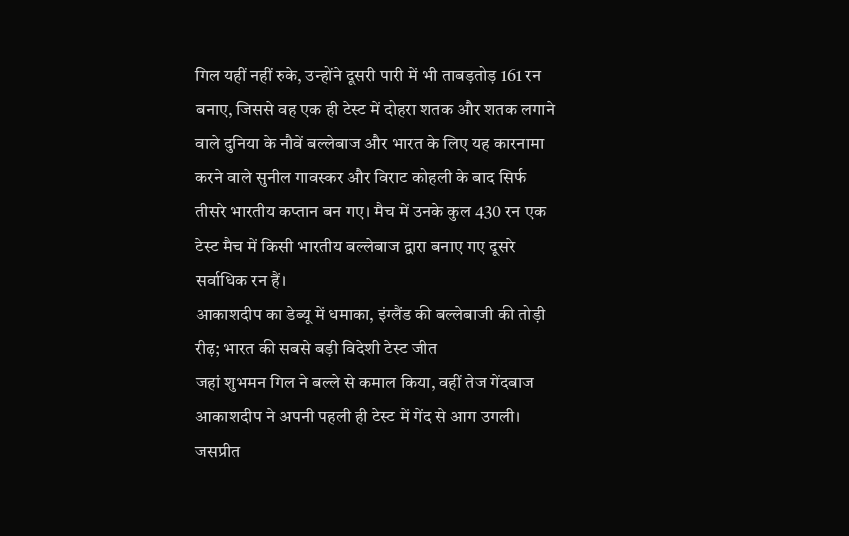गिल यहीं नहीं रुके, उन्होंने दूसरी पारी में भी ताबड़तोड़ 161 रन बनाए, जिससे वह एक ही टेस्ट में दोहरा शतक और शतक लगाने वाले दुनिया के नौवें बल्लेबाज और भारत के लिए यह कारनामा करने वाले सुनील गावस्कर और विराट कोहली के बाद सिर्फ तीसरे भारतीय कप्तान बन गए। मैच में उनके कुल 430 रन एक टेस्ट मैच में किसी भारतीय बल्लेबाज द्वारा बनाए गए दूसरे सर्वाधिक रन हैं।
आकाशदीप का डेब्यू में धमाका, इंग्लैंड की बल्लेबाजी की तोड़ी रीढ़; भारत की सबसे बड़ी विदेशी टेस्ट जीत
जहां शुभमन गिल ने बल्ले से कमाल किया, वहीं तेज गेंदबाज आकाशदीप ने अपनी पहली ही टेस्ट में गेंद से आग उगली। जसप्रीत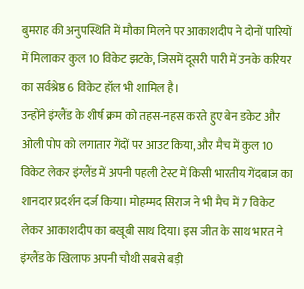बुमराह की अनुपस्थिति में मौका मिलने पर आकाशदीप ने दोनों पारियों में मिलाकर कुल 10 विकेट झटके, जिसमें दूसरी पारी में उनके करियर का सर्वश्रेष्ठ 6 विकेट हॉल भी शामिल है।
उन्होंने इंग्लैंड के शीर्ष क्रम को तहस-नहस करते हुए बेन डकेट और ओली पोप को लगातार गेंदों पर आउट किया, और मैच में कुल 10 विकेट लेकर इंग्लैंड में अपनी पहली टेस्ट में किसी भारतीय गेंदबाज का शानदार प्रदर्शन दर्ज किया। मोहम्मद सिराज ने भी मैच में 7 विकेट लेकर आकाशदीप का बखूबी साथ दिया। इस जीत के साथ भारत ने इंग्लैंड के खिलाफ अपनी चौथी सबसे बड़ी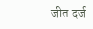जीत दर्ज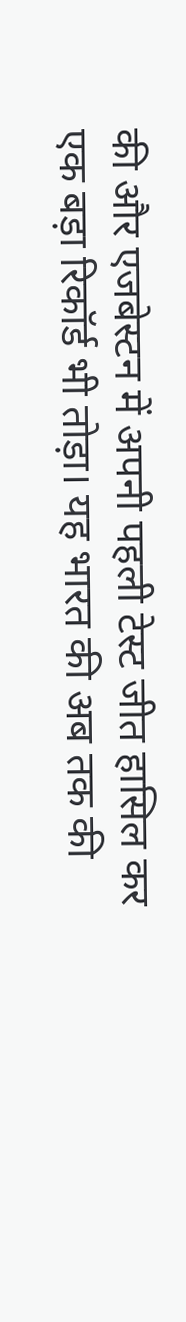की और एजबेस्टन में अपनी पहली टेस्ट जीत हासिल कर एक बड़ा रिकॉर्ड भी तोड़ा। यह भारत की अब तक की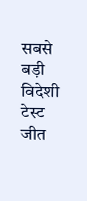सबसे बड़ी विदेशी टेस्ट जीत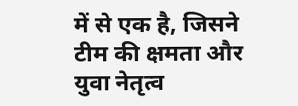में से एक है, जिसने टीम की क्षमता और युवा नेतृत्व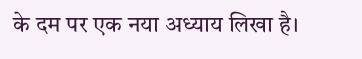के दम पर एक नया अध्याय लिखा है।